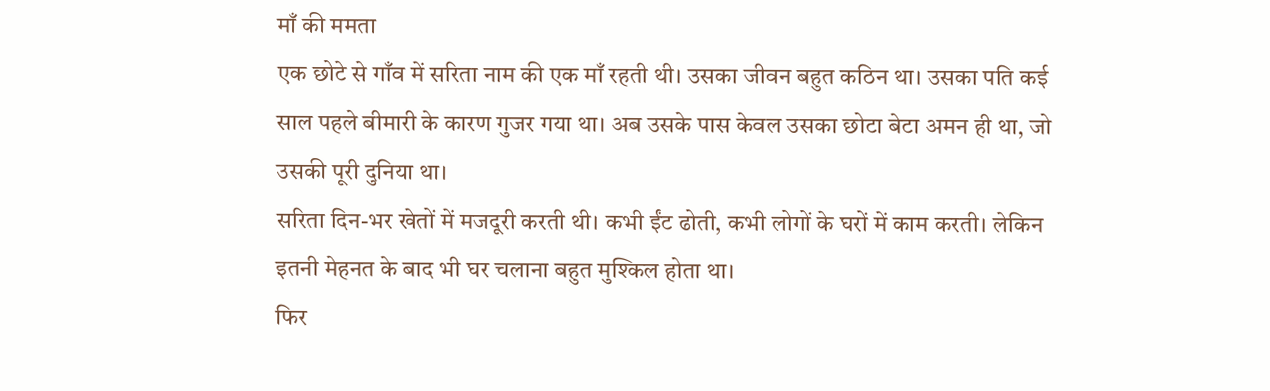माँ की ममता
एक छोटे से गाँव में सरिता नाम की एक माँ रहती थी। उसका जीवन बहुत कठिन था। उसका पति कई साल पहले बीमारी के कारण गुजर गया था। अब उसके पास केवल उसका छोटा बेटा अमन ही था, जो उसकी पूरी दुनिया था।
सरिता दिन-भर खेतों में मजदूरी करती थी। कभी ईंट ढोती, कभी लोगों के घरों में काम करती। लेकिन इतनी मेहनत के बाद भी घर चलाना बहुत मुश्किल होता था।
फिर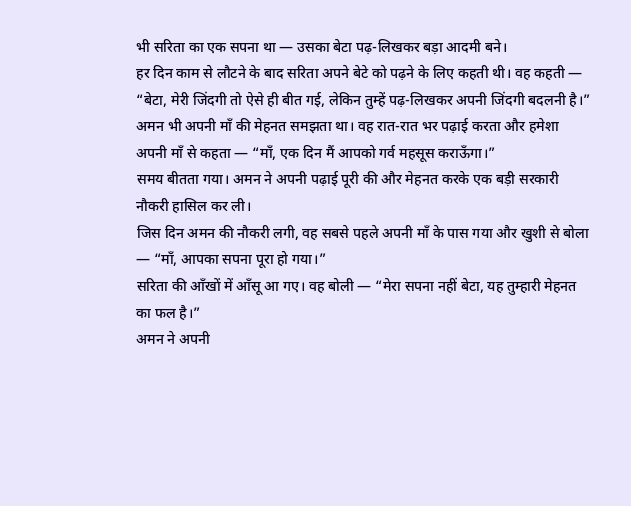भी सरिता का एक सपना था — उसका बेटा पढ़-लिखकर बड़ा आदमी बने।
हर दिन काम से लौटने के बाद सरिता अपने बेटे को पढ़ने के लिए कहती थी। वह कहती — “बेटा, मेरी जिंदगी तो ऐसे ही बीत गई, लेकिन तुम्हें पढ़-लिखकर अपनी जिंदगी बदलनी है।”
अमन भी अपनी माँ की मेहनत समझता था। वह रात-रात भर पढ़ाई करता और हमेशा अपनी माँ से कहता — “माँ, एक दिन मैं आपको गर्व महसूस कराऊँगा।”
समय बीतता गया। अमन ने अपनी पढ़ाई पूरी की और मेहनत करके एक बड़ी सरकारी नौकरी हासिल कर ली।
जिस दिन अमन की नौकरी लगी, वह सबसे पहले अपनी माँ के पास गया और खुशी से बोला — “माँ, आपका सपना पूरा हो गया।”
सरिता की आँखों में आँसू आ गए। वह बोली — “मेरा सपना नहीं बेटा, यह तुम्हारी मेहनत का फल है।”
अमन ने अपनी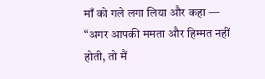माँ को गले लगा लिया और कहा — “अगर आपकी ममता और हिम्मत नहीं होती, तो मैं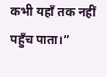कभी यहाँ तक नहीं पहुँच पाता।”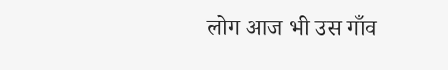लोग आज भी उस गाँव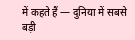में कहते हैं — दुनिया में सबसे बड़ी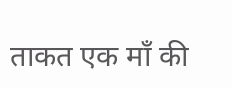ताकत एक माँ की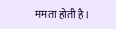ममता होती है।